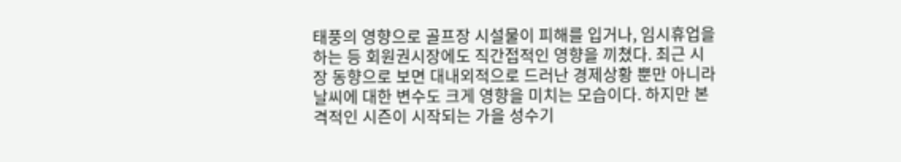태풍의 영향으로 골프장 시설물이 피해를 입거나, 임시휴업을 하는 등 회원권시장에도 직간접적인 영향을 끼쳤다. 최근 시장 동향으로 보면 대내외적으로 드러난 경제상황 뿐만 아니라 날씨에 대한 변수도 크게 영향을 미치는 모습이다. 하지만 본격적인 시즌이 시작되는 가을 성수기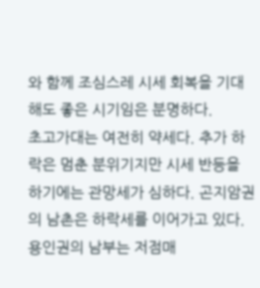와 함께 조심스레 시세 회복을 기대해도 좋은 시기임은 분명하다.
초고가대는 여전히 약세다. 추가 하락은 멈춘 분위기지만 시세 반등을 하기에는 관망세가 심하다. 곤지암권의 남촌은 하락세를 이어가고 있다. 용인권의 남부는 저점매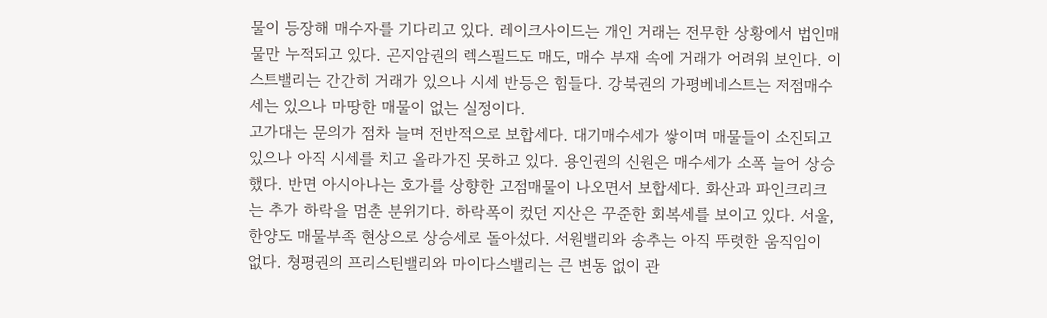물이 등장해 매수자를 기다리고 있다. 레이크사이드는 개인 거래는 전무한 상황에서 법인매물만 누적되고 있다. 곤지암권의 렉스필드도 매도, 매수 부재 속에 거래가 어려워 보인다. 이스트밸리는 간간히 거래가 있으나 시세 반등은 힘들다. 강북권의 가평베네스트는 저점매수세는 있으나 마땅한 매물이 없는 실정이다.
고가대는 문의가 점차 늘며 전반적으로 보합세다. 대기매수세가 쌓이며 매물들이 소진되고 있으나 아직 시세를 치고 올라가진 못하고 있다. 용인권의 신원은 매수세가 소폭 늘어 상승했다. 반면 아시아나는 호가를 상향한 고점매물이 나오면서 보합세다. 화산과 파인크리크는 추가 하락을 멈춘 분위기다. 하락폭이 컸던 지산은 꾸준한 회복세를 보이고 있다. 서울, 한양도 매물부족 현상으로 상승세로 돌아섰다. 서원밸리와 송추는 아직 뚜렷한 움직임이 없다. 쳥평권의 프리스틴밸리와 마이다스밸리는 큰 변동 없이 관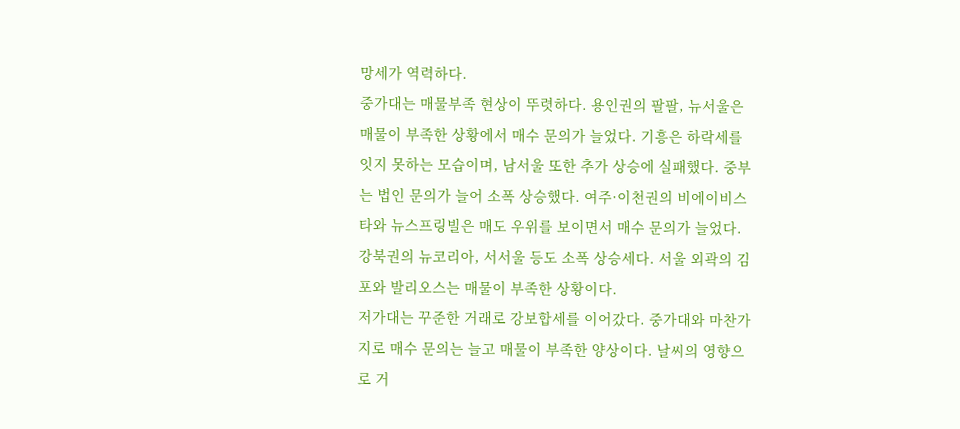망세가 역력하다.
중가대는 매물부족 현상이 뚜렷하다. 용인권의 팔팔, 뉴서울은 매물이 부족한 상황에서 매수 문의가 늘었다. 기흥은 하락세를 잇지 못하는 모습이며, 남서울 또한 추가 상승에 실패했다. 중부는 법인 문의가 늘어 소폭 상승했다. 여주·이천권의 비에이비스타와 뉴스프링빌은 매도 우위를 보이면서 매수 문의가 늘었다. 강북권의 뉴코리아, 서서울 등도 소폭 상승세다. 서울 외곽의 김포와 발리오스는 매물이 부족한 상황이다.
저가대는 꾸준한 거래로 강보합세를 이어갔다. 중가대와 마찬가지로 매수 문의는 늘고 매물이 부족한 양상이다. 날씨의 영향으로 거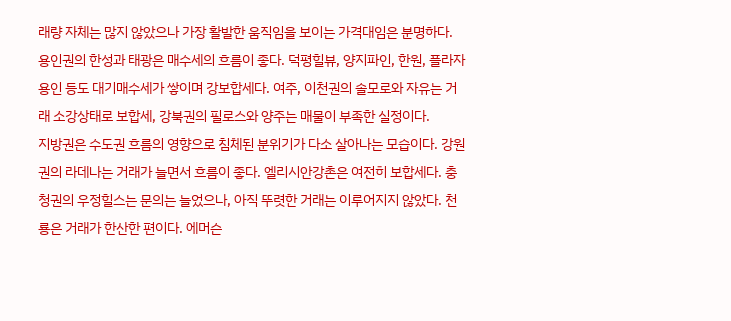래량 자체는 많지 않았으나 가장 활발한 움직임을 보이는 가격대임은 분명하다. 용인권의 한성과 태광은 매수세의 흐름이 좋다. 덕평힐뷰, 양지파인, 한원, 플라자용인 등도 대기매수세가 쌓이며 강보합세다. 여주, 이천권의 솔모로와 자유는 거래 소강상태로 보합세, 강북권의 필로스와 양주는 매물이 부족한 실정이다.
지방권은 수도권 흐름의 영향으로 침체된 분위기가 다소 살아나는 모습이다. 강원권의 라데나는 거래가 늘면서 흐름이 좋다. 엘리시안강촌은 여전히 보합세다. 충청권의 우정힐스는 문의는 늘었으나, 아직 뚜렷한 거래는 이루어지지 않았다. 천룡은 거래가 한산한 편이다. 에머슨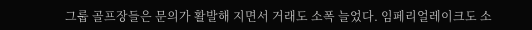그룹 골프장들은 문의가 활발해 지면서 거래도 소폭 늘었다. 임페리얼레이크도 소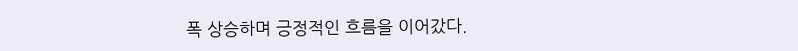폭 상승하며 긍정적인 흐름을 이어갔다.